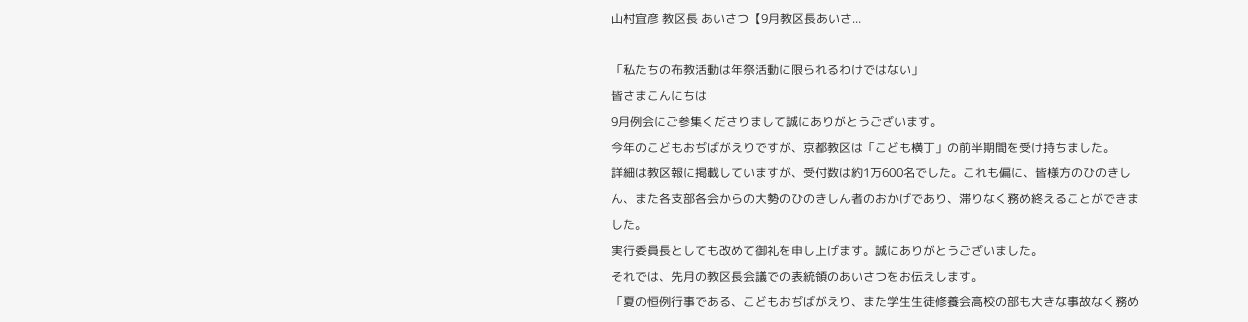山村宜彦 教区長 あいさつ【9月教区長あいさ...

「私たちの布教活動は年祭活動に限られるわけではない」
皆さまこんにちは
9月例会にご参集くださりまして誠にありがとうございます。
今年のこどもおぢばがえりですが、京都教区は「こども横丁」の前半期間を受け持ちました。
詳細は教区報に掲載していますが、受付数は約1万600名でした。これも偏に、皆様方のひのきしん、また各支部各会からの大勢のひのきしん者のおかげであり、滞りなく務め終えることができました。
実行委員長としても改めて御礼を申し上げます。誠にありがとうございました。
それでは、先月の教区長会議での表統領のあいさつをお伝えします。
「夏の恒例行事である、こどもおぢばがえり、また学生生徒修養会高校の部も大きな事故なく務め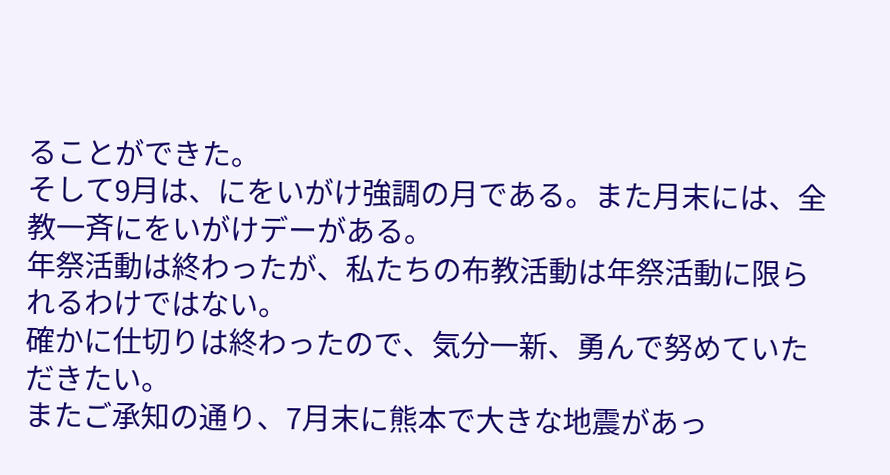ることができた。
そして9月は、にをいがけ強調の月である。また月末には、全教一斉にをいがけデーがある。
年祭活動は終わったが、私たちの布教活動は年祭活動に限られるわけではない。
確かに仕切りは終わったので、気分一新、勇んで努めていただきたい。
またご承知の通り、7月末に熊本で大きな地震があっ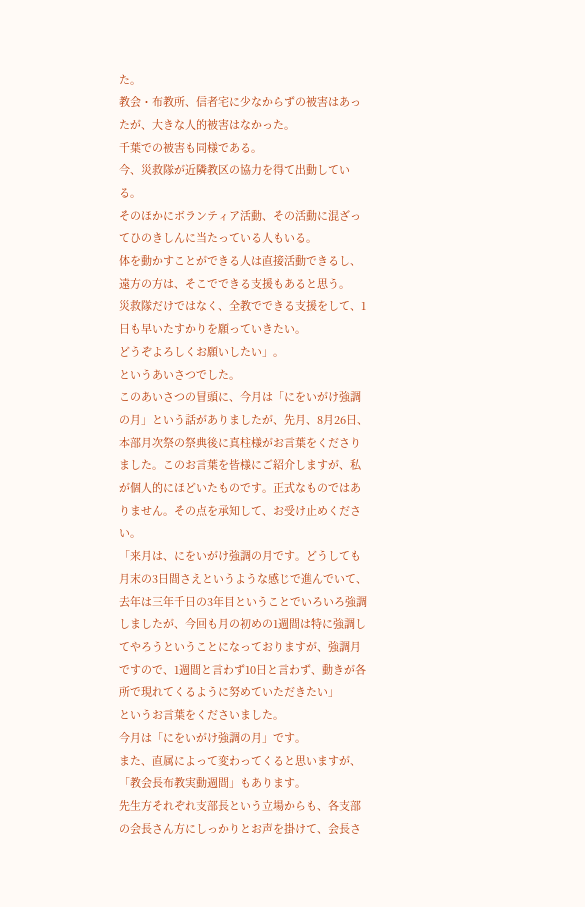た。
教会・布教所、信者宅に少なからずの被害はあったが、大きな人的被害はなかった。
千葉での被害も同様である。
今、災救隊が近隣教区の協力を得て出動している。
そのほかにボランティア活動、その活動に混ざってひのきしんに当たっている人もいる。
体を動かすことができる人は直接活動できるし、遠方の方は、そこでできる支援もあると思う。
災救隊だけではなく、全教でできる支援をして、1日も早いたすかりを願っていきたい。
どうぞよろしくお願いしたい」。
というあいさつでした。
このあいさつの冒頭に、今月は「にをいがけ強調の月」という話がありましたが、先月、8月26日、本部月次祭の祭典後に真柱様がお言葉をくださりました。このお言葉を皆様にご紹介しますが、私が個人的にほどいたものです。正式なものではありません。その点を承知して、お受け止めください。
「来月は、にをいがけ強調の月です。どうしても月末の3日間さえというような感じで進んでいて、去年は三年千日の3年目ということでいろいろ強調しましたが、今回も月の初めの1週間は特に強調してやろうということになっておりますが、強調月ですので、1週間と言わず10日と言わず、動きが各所で現れてくるように努めていただきたい」
というお言葉をくださいました。
今月は「にをいがけ強調の月」です。
また、直属によって変わってくると思いますが、「教会長布教実動週間」もあります。
先生方それぞれ支部長という立場からも、各支部の会長さん方にしっかりとお声を掛けて、会長さ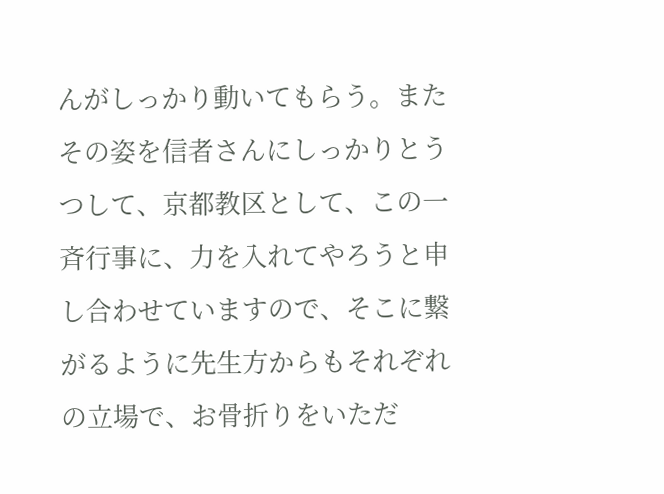んがしっかり動いてもらう。またその姿を信者さんにしっかりとうつして、京都教区として、この一斉行事に、力を入れてやろうと申し合わせていますので、そこに繋がるように先生方からもそれぞれの立場で、お骨折りをいただ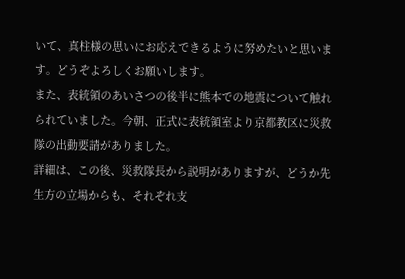いて、真柱様の思いにお応えできるように努めたいと思います。どうぞよろしくお願いします。
また、表統領のあいさつの後半に熊本での地震について触れられていました。今朝、正式に表統領室より京都教区に災救隊の出動要請がありました。
詳細は、この後、災救隊長から説明がありますが、どうか先生方の立場からも、それぞれ支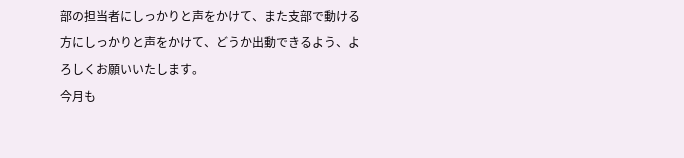部の担当者にしっかりと声をかけて、また支部で動ける方にしっかりと声をかけて、どうか出動できるよう、よろしくお願いいたします。
今月も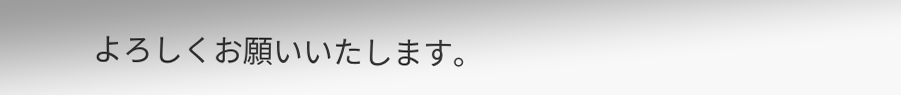よろしくお願いいたします。